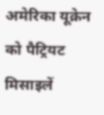अमेरिका यूक्रेन को पैट्रियट मिसाइलें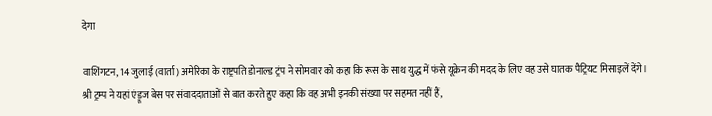देगा

वाशिंगटन, 14 जुलाई (वार्ता) अमेरिका के राष्ट्रपति डोनाल्ड ट्रंप ने सोमवार को कहा कि रूस के साथ युद्ध में फंसे यूक्रेन की मदद के लिए वह उसे घातक पैट्रियट मिसाइलें देंगे।
श्री ट्रम्प ने यहां एंड्रूज बेस पर संवाददाताओं से बात करते हुए कहा कि वह अभी इनकी संख्या पर सहमत नहीं हैं,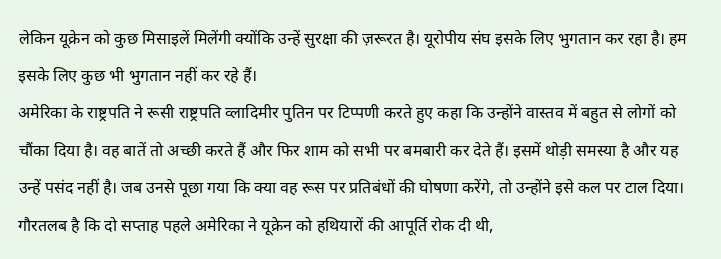लेकिन यूक्रेन को कुछ मिसाइलें मिलेंगी क्योंकि उन्हें सुरक्षा की ज़रूरत है। यूरोपीय संघ इसके लिए भुगतान कर रहा है। हम इसके लिए कुछ भी भुगतान नहीं कर रहे हैं।
अमेरिका के राष्ट्रपति ने रूसी राष्ट्रपति व्लादिमीर पुतिन पर टिप्पणी करते हुए कहा कि उन्होंने वास्तव में बहुत से लोगों को चौंका दिया है। वह बातें तो अच्छी करते हैं और फिर शाम को सभी पर बमबारी कर देते हैं। इसमें थोड़ी समस्या है और यह उन्हें पसंद नहीं है। जब उनसे पूछा गया कि क्या वह रूस पर प्रतिबंधों की घोषणा करेंगे, तो उन्होंने इसे कल पर टाल दिया।
गौरतलब है कि दो सप्ताह पहले अमेरिका ने यूक्रेन को हथियारों की आपूर्ति रोक दी थी,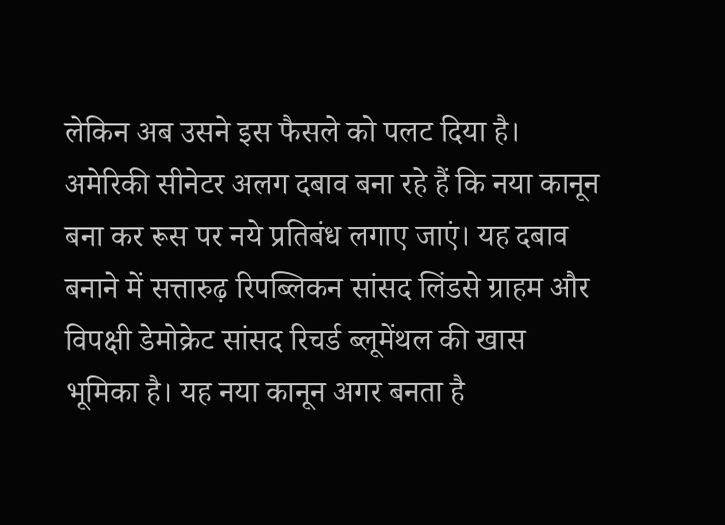लेकिन अब उसने इस फैसले को पलट दिया है।
अमेरिकी सीनेटर अलग दबाव बना रहे हैं कि नया कानून बना कर रूस पर नये प्रतिबंध लगाए जाएं। यह दबाव बनाने में सत्तारुढ़ रिपब्लिकन सांसद लिंडसे ग्राहम और विपक्षी डेमोक्रेट सांसद रिचर्ड ब्लूमेंथल की खास भूमिका है। यह नया कानून अगर बनता है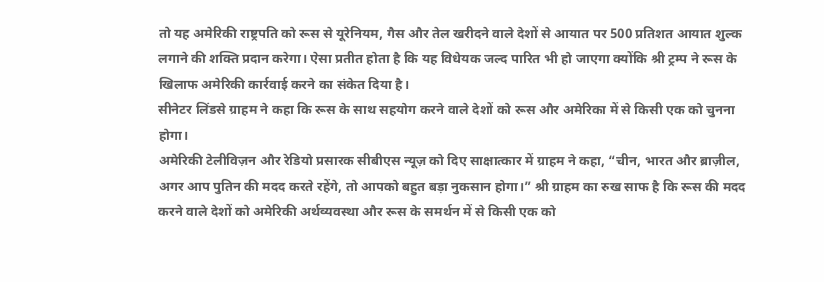तो यह अमेरिकी राष्ट्रपति को रूस से यूरेनियम, गैस और तेल खरीदने वाले देशों से आयात पर 500 प्रतिशत आयात शुल्क लगाने की शक्ति प्रदान करेगा। ऐसा प्रतीत होता है कि यह विधेयक जल्द पारित भी हो जाएगा क्योंकि श्री ट्रम्प ने रूस के खिलाफ अमेरिकी कार्रवाई करने का संकेत दिया है।
सीनेटर लिंडसे ग्राहम ने कहा कि रूस के साथ सहयोग करने वाले देशों को रूस और अमेरिका में से किसी एक को चुनना होगा।
अमेरिकी टेलीविज़न और रेडियो प्रसारक सीबीएस न्यूज़ को दिए साक्षात्कार में ग्राहम ने कहा, “चीन, भारत और ब्राज़ील, अगर आप पुतिन की मदद करते रहेंगे, तो आपको बहुत बड़ा नुकसान होगा।” श्री ग्राहम का रुख साफ है कि रूस की मदद करने वाले देशों को अमेरिकी अर्थव्यवस्था और रूस के समर्थन में से किसी एक को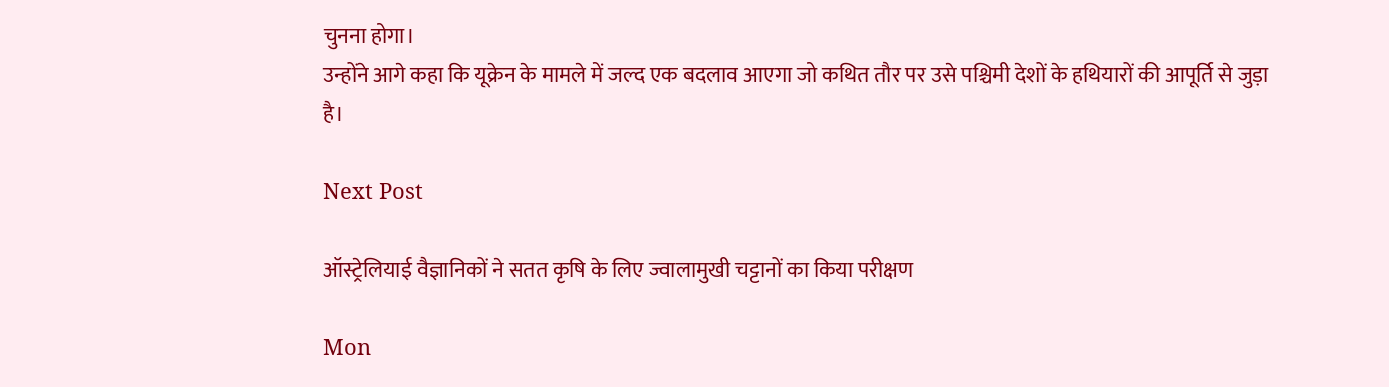चुनना होगा।
उन्होंने आगे कहा कि यूक्रेन के मामले में जल्द एक बदलाव आएगा जो कथित तौर पर उसे पश्चिमी देशों के हथियारों की आपूर्ति से जुड़ा है।

Next Post

ऑस्ट्रेलियाई वैज्ञानिकों ने सतत कृषि के लिए ज्वालामुखी चट्टानों का किया परीक्षण

Mon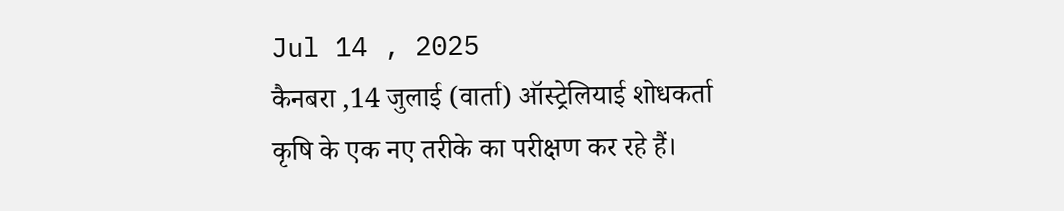Jul 14 , 2025
कैनबरा ,14 जुलाई (वार्ता) ऑस्ट्रेलियाई शोधकर्ता कृषि के एक नए तरीके का परीक्षण कर रहे हैं।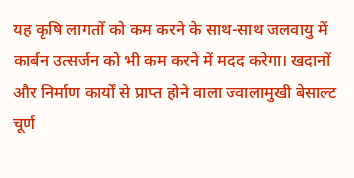यह कृषि लागतों को कम करने के साथ-साथ जलवायु में कार्बन उत्सर्जन को भी कम करने में मदद करेगा। खदानों और निर्माण कार्यों से प्राप्त होने वाला ज्वालामुखी बेसाल्ट चूर्ण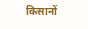किसानों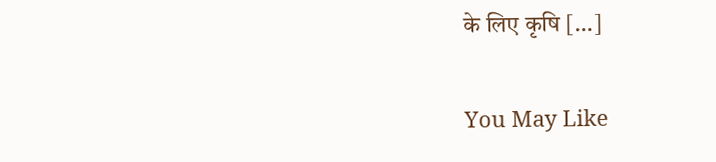के लिए कृषि […]

You May Like